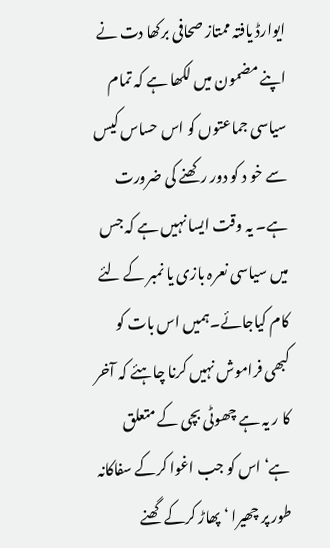ایوارڈ یافتہ ممتاز صحافی برکھا دت نے اپنے مضمون میں لکھا ہے کہ تمام سیاسی جماعتوں کو اس حساس کیس سے خو د کو دور رکھنے کی ضرورت ہے۔ یہ وقت ایسا نہیں ہے کہ جس میں سیاسی نعرہ بازی یا نمبر کے لئے کام کیاجائے۔ہمیں اس بات کو کبھی فراموش نہیں کرنا چاہئے کہ آخر کا ر یہ ہے چھوٹی بچی کے متعلق ہے‘ اس کو جب اغوا کرکے سفاکانہ طور پر چھیرا ‘ پھاڑ کرکے گھنے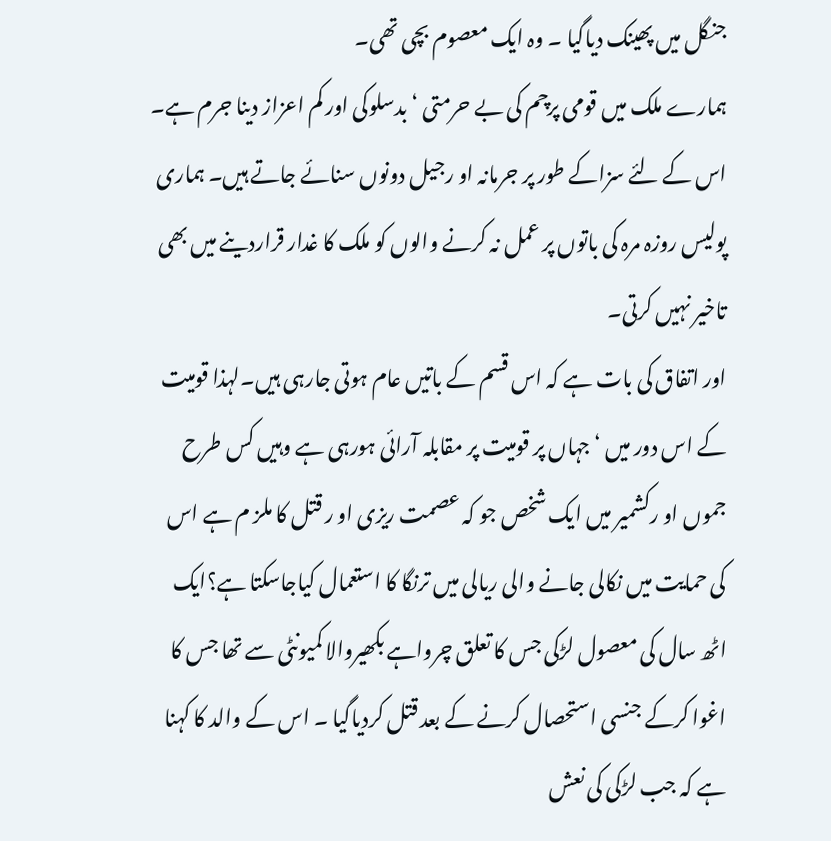جنگل میں پھینک دیاگیا ۔ وہ ایک معصوم بچی تھی۔
ہمارے ملک میں قومی پرچم کی بے حرمتی ‘ بدسلوکی اور کم اعزاز دینا جرم ہے۔ اس کے لئے سزاکے طور پر جرمانہ او رجیل دونوں سنائے جاتے ہیں۔ ہماری پولیس روزہ مرہ کی باتوں پر عمل نہ کرنے والوں کو ملک کا غدار قراردینے میں بھی تاخیر نہیں کرتی۔
اور اتفاق کی بات ہے کہ اس قسم کے باتیں عام ہوتی جارہی ہیں۔لہذا قومیت کے اس دور میں ‘ جہاں پر قومیت پر مقابلہ آرائی ہورہی ہے وہیں کس طرح جموں او رکشمیر میں ایک شخص جو کہ عصمت ریزی او ر قتل کا ملز م ہے اس کی حمایت میں نکالی جانے والی ریالی میں ترنگا کا استعمال کیاجاسکتا ہے؟ایک اٹھ سال کی معصول لڑکی جس کا تعلق چرواہے بکھیروالا کمیونٹی سے تھا جس کا اغوا کرکے جنسی استحصال کرنے کے بعد قتل کردیاگیا ۔ اس کے والد کا کہنا ہے کہ جب لڑکی کی نعش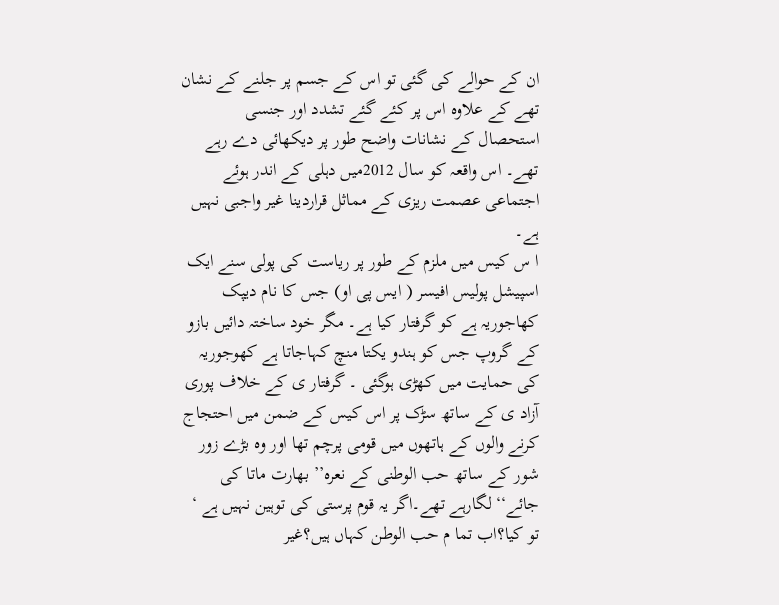ان کے حوالے کی گئی تو اس کے جسم پر جلنے کے نشان تھے کے علاوہ اس پر کئے گئے تشدد اور جنسی استحصال کے نشانات واضح طور پر دیکھائی دے رہے تھے۔ اس واقعہ کو سال 2012میں دہلی کے اندر ہوئے اجتماعی عصمت ریزی کے مماثل قراردینا غیر واجبی نہیں ہے۔
ا س کیس میں ملزم کے طور پر ریاست کی پولی سنے ایک اسپیشل پولیس افیسر ( ایس پی او) جس کا نام دیپک کھاجوریہ ہے کو گرفتار کیا ہے۔ مگر خود ساختہ دائیں بازو کے گروپ جس کو ہندو یکتا منچ کہاجاتا ہے کھوجوریہ کی حمایت میں کھڑی ہوگئی ۔ گرفتار ی کے خلاف پوری آزاد ی کے ساتھ سڑک پر اس کیس کے ضمن میں احتجاج کرنے والوں کے ہاتھوں میں قومی پرچم تھا اور وہ بڑے زور شور کے ساتھ حب الوطنی کے نعرہ’’ بھارت ماتا کی جائے‘‘ لگارہے تھے۔اگر یہ قوم پرستی کی توہین نہیں ہے ‘ تو کیا؟اب تما م حب الوطن کہاں ہیں؟غیر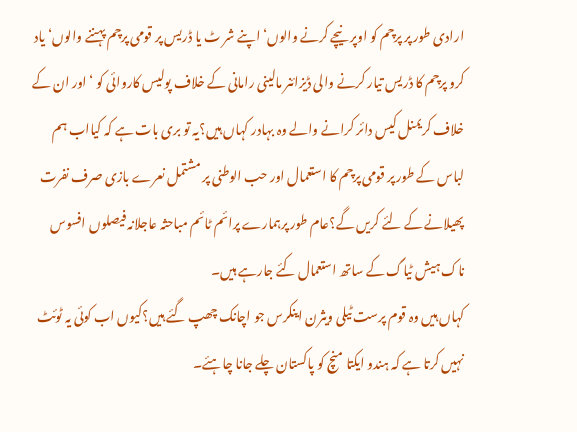ارادی طور پر پرچم کو اوپر نیچے کرنے والوں‘ اپنے شر ٹ یا ڈریس پر قومی پرچم پہننے والوں‘ یاد کرو پرچم کا ڈریس تیار کرنے والی ڈیزائنر مالینی رامانی کے خلاف پولیس کاروائی کو ‘ اور ان کے خلاف کریمنل کیس دائر کرانے والے وہ بہادر کہاں ہیں؟یہ تو بری بات ہے کہ کیااب ہم لباس کے طور پر قومی پرچم کا استعمال اور حب الوطنی پر مشتمل نعرے بازی صرف نفرت پھیلانے کے لئے کریں گے؟عام طور پرہمارے پرائم ٹائم مباحثہ عاجلانہ فیصلوں افسوس ناک ہیش ٹیاگ کے ساتھ استعمال کئے جارہے ہیں۔
کہاں ہیں وہ قوم پرست ٹیلی ویثرن اینکرس جو اچانک چھپ گئے ہیں؟کیوں اب کوئی یہ ٹوئٹ نہیں کرتا ہے کہ ہندو ایکتا منچ کو پاکستان چلے جانا چاہئے۔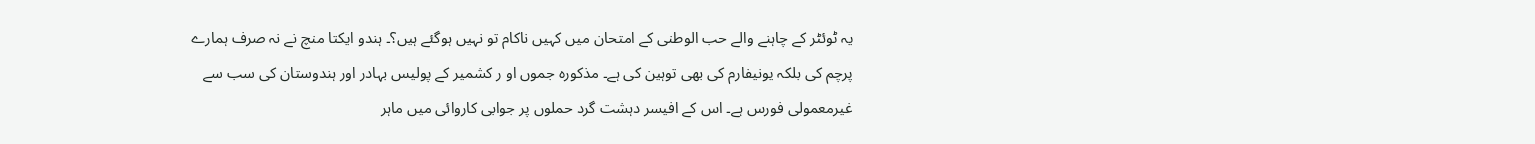یہ ٹوئٹر کے چاہنے والے حب الوطنی کے امتحان میں کہیں ناکام تو نہیں ہوگئے ہیں؟۔ ہندو ایکتا منچ نے نہ صرف ہمارے پرچم کی بلکہ یونیفارم کی بھی توہین کی ہے۔ مذکورہ جموں او ر کشمیر کے پولیس بہادر اور ہندوستان کی سب سے غیرمعمولی فورس ہے۔ اس کے افیسر دہشت گرد حملوں پر جوابی کاروائی میں ماہر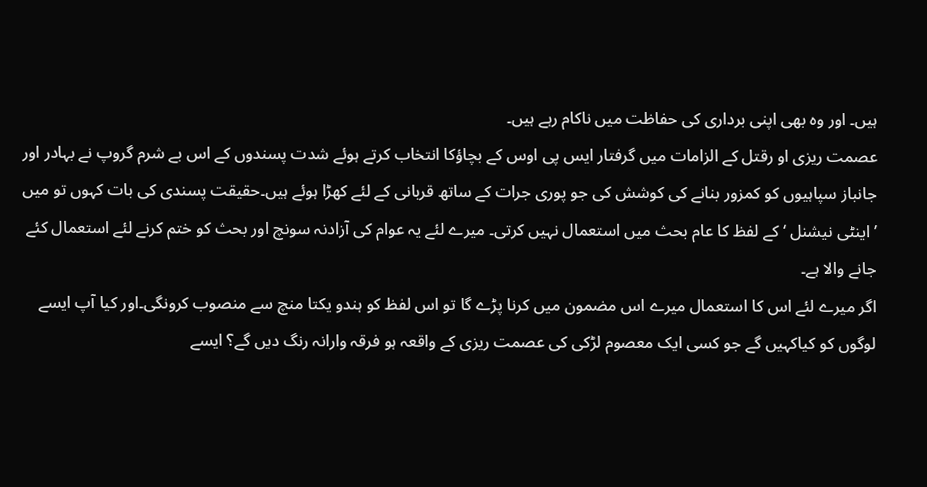ہیں۔ اور وہ بھی اپنی برداری کی حفاظت میں ناکام رہے ہیں۔
عصمت ریزی او رقتل کے الزامات میں گرفتار ایس پی اوس کے بچاؤکا انتخاب کرتے ہوئے شدت پسندوں کے اس بے شرم گروپ نے بہادر اور جانباز سپاہیوں کو کمزور بنانے کی کوشش کی جو پوری جرات کے ساتھ قربانی کے لئے کھڑا ہوئے ہیں۔حقیقت پسندی کی بات کہوں تو میں ’اینٹی نیشنل ‘ کے لفظ کا عام بحث میں استعمال نہیں کرتی۔ میرے لئے یہ عوام کی آزادنہ سونچ اور بحث کو ختم کرنے لئے استعمال کئے جانے والا ہے۔
اگر میرے لئے اس کا استعمال میرے اس مضمون میں کرنا پڑے گا تو اس لفظ کو ہندو یکتا منچ سے منصوب کرونگی۔اور کیا آپ ایسے لوگوں کو کیاکہیں گے جو کسی ایک معصوم لڑکی کی عصمت ریزی کے واقعہ ہو فرقہ وارانہ رنگ دیں گے؟ ایسے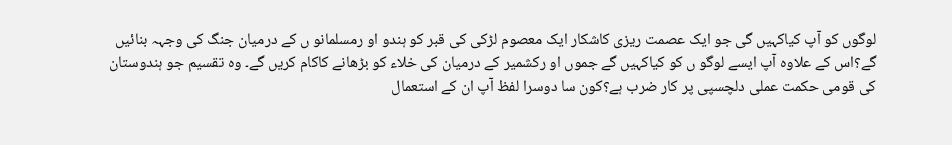لوگوں کو آپ کیاکہیں گی جو ایک عصمت ریزی کاشکار ایک معصوم لڑکی کی قبر کو ہندو او رمسلمانو ں کے درمیان جنگ کی وجہہ بنائیں گے؟اس کے علاوہ آپ ایسے لوگو ں کو کیاکہیں گے جموں او رکشمیر کے درمیان کی خلاء کو بڑھانے کاکام کریں گے۔ وہ تقسیم جو ہندوستان کی قومی حکمت عملی دلچسپی پر کار ضرب ہے؟کون سا دوسرا لفظ آپ ان کے استعمال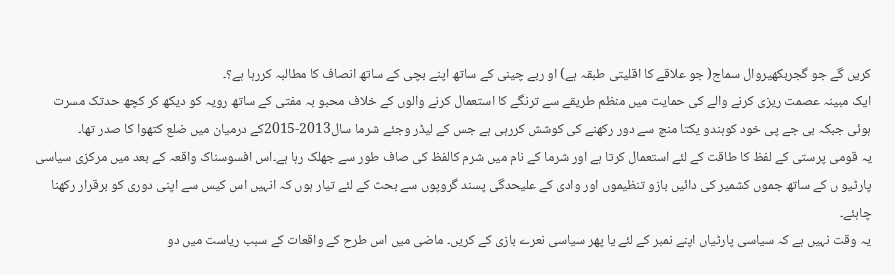کریں گے جو گجربکھیروال سماج( جو علاقے کا اقلیتی طبقہ ہے) او ربے چینی کے ساتھ اپنے بچی کے ساتھ انصاف کا مطالبہ کررہا ہے؟۔
ایک مبینہ عصمت ریزی کرنے والے کی حمایت میں منظم طریقے سے ترنگے کا استعمال کرنے والوں کے خلاف محبو بہ مفتی کے ساتھ رویہ کو دیکھ کر کچھ حدتک مسرت ہوئی جبکہ بی جے پی خود کوہندو یکتا منچ سے دور رکھنے کی کوشش کررہی ہے جس کے لیڈر وجئے شرما سال2013-2015کے درمیان میں ضلع کتھوا کا صدر تھا۔
یہ قومی پرستی کے لفظ کا طاقت کے لئے استعمال کرتا ہے اور شرما کے نام میں شرم کالفظ کی صاف طور سے جھلک رہا ہے۔اس افسوسناک واقعہ کے بعد میں مرکزی سیاسی پارٹیو ں کے ساتھ جموں کشمیر کی دائیں بازو تنظیموں اور وادی کے علیحدگی پسند گروپوں سے بحث کے لئے تیار ہوں کہ انہیں اس کیس سے اپنی دوری کو برقرار رکھنا چاہئے۔
یہ وقت نہیں ہے کہ سیاسی پارٹیاں اپنے نمبر کے لئے یا پھر سیاسی نعرے بازی کے کریں۔ ماضی میں اس طرح کے واقعات کے سبب ریاست میں دو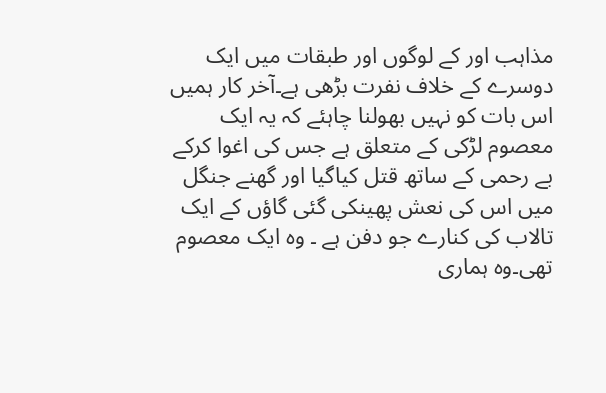مذاہب اور کے لوگوں اور طبقات میں ایک دوسرے کے خلاف نفرت بڑھی ہے۔آخر کار ہمیں اس بات کو نہیں بھولنا چاہئے کہ یہ ایک معصوم لڑکی کے متعلق ہے جس کی اغوا کرکے بے رحمی کے ساتھ قتل کیاگیا اور گھنے جنگل میں اس کی نعش پھینکی گئی گاؤں کے ایک تالاب کی کنارے جو دفن ہے ۔ وہ ایک معصوم تھی۔وہ ہماری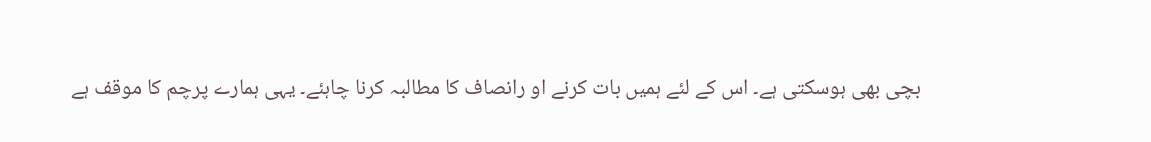بچی بھی ہوسکتی ہے۔ اس کے لئے ہمیں بات کرنے او رانصاف کا مطالبہ کرنا چاہئے۔ یہی ہمارے پرچم کا موقف ہے